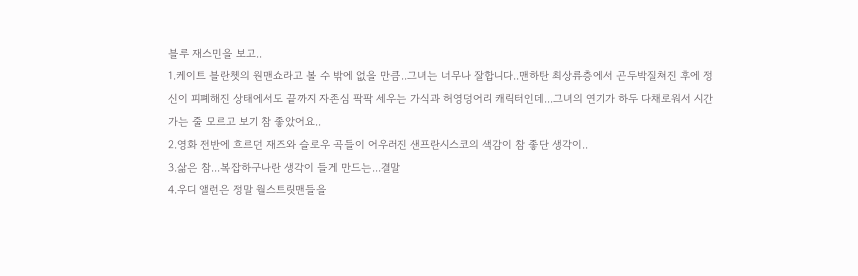블루 재스민을 보고..
1.케이트 블란쳇의 원맨쇼라고 볼 수 밖에 없을 만큼..그녀는 너무나 잘합니다..맨하탄 최상류층에서 곤두박질쳐진 후에 정신이 피폐해진 상태에서도 끝까지 자존심 팍팍 세우는 가식과 허영덩어리 캐릭터인데...그녀의 연기가 하두 다채로워서 시간 가는 줄 모르고 보기 참 좋았어요..
2.영화 전반에 흐르던 재즈와 슬로우 곡들이 어우러진 샌프란시스코의 색감이 참 좋단 생각이..
3.삶은 참...복잡하구나란 생각이 들게 만드는...결말
4.우디 앨런은 정말 월스트릿맨들을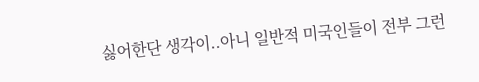싫어한단 생각이..아니 일반적 미국인들이 전부 그런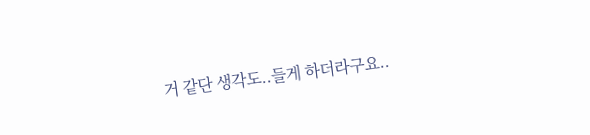거 같단 생각도..들게 하더라구요..